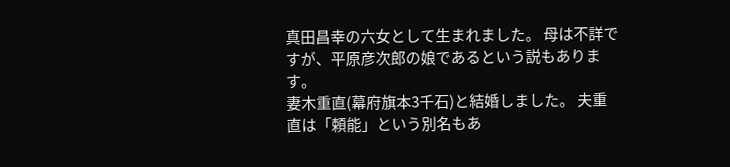真田昌幸の六女として生まれました。 母は不詳ですが、平原彦次郎の娘であるという説もあります。
妻木重直(幕府旗本3千石)と結婚しました。 夫重直は「頼能」という別名もあ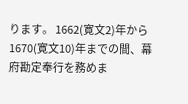ります。 1662(寛文2)年から1670(寛文10)年までの間、幕府勘定奉行を務めま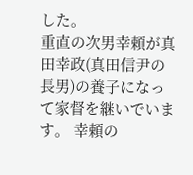した。
重直の次男幸頼が真田幸政(真田信尹の長男)の養子になって家督を継いでいます。 幸頼の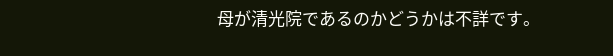母が清光院であるのかどうかは不詳です。